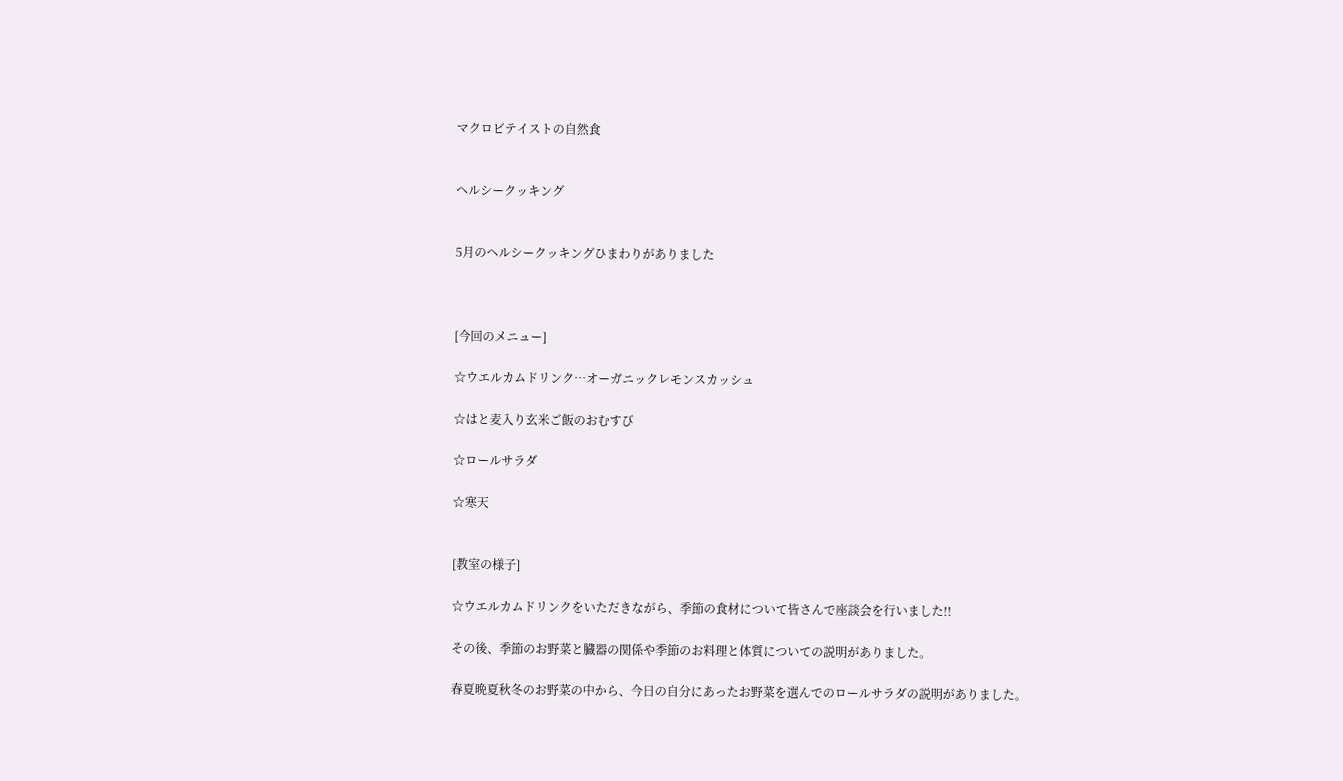マクロビテイストの自然食


ヘルシークッキング


5月のヘルシークッキングひまわりがありました



[今回のメニュー]

☆ウエルカムドリンク…オーガニックレモンスカッシュ

☆はと麦入り玄米ご飯のおむすび

☆ロールサラダ

☆寒天


[教室の様子]

☆ウエルカムドリンクをいただきながら、季節の食材について皆さんで座談会を行いました!!

その後、季節のお野菜と臓器の関係や季節のお料理と体質についての説明がありました。

春夏晩夏秋冬のお野菜の中から、今日の自分にあったお野菜を選んでのロールサラダの説明がありました。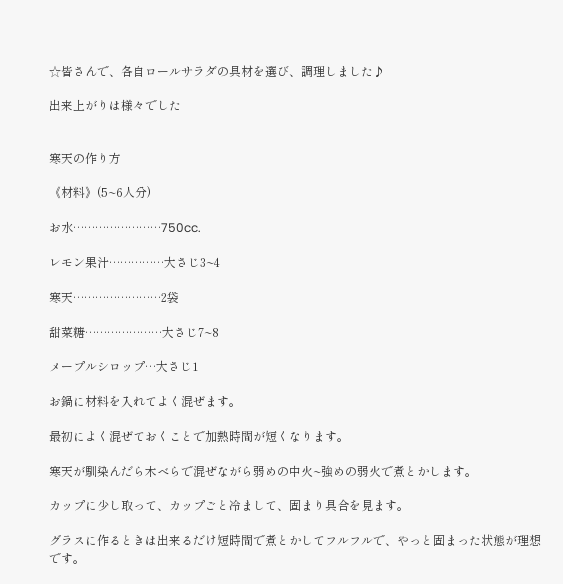☆皆さんで、各自ロールサラダの具材を選び、調理しました♪

出来上がりは様々でした


寒天の作り方

《材料》(5~6人分)

お水……………………750cc.

レモン果汁……………大さじ3~4

寒天……………………2袋

甜菜糖…………………大さじ7~8

メープルシロップ…大さじ1

お鍋に材料を入れてよく混ぜます。

最初によく混ぜておくことで加熱時間が短くなります。

寒天が馴染んだら木べらで混ぜながら弱めの中火~強めの弱火で煮とかします。

カップに少し取って、カップごと冷まして、固まり具合を見ます。

グラスに作るときは出来るだけ短時間で煮とかしてフルフルで、やっと固まった状態が理想です。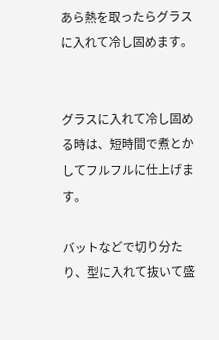あら熱を取ったらグラスに入れて冷し固めます。


グラスに入れて冷し固める時は、短時間で煮とかしてフルフルに仕上げます。

バットなどで切り分たり、型に入れて抜いて盛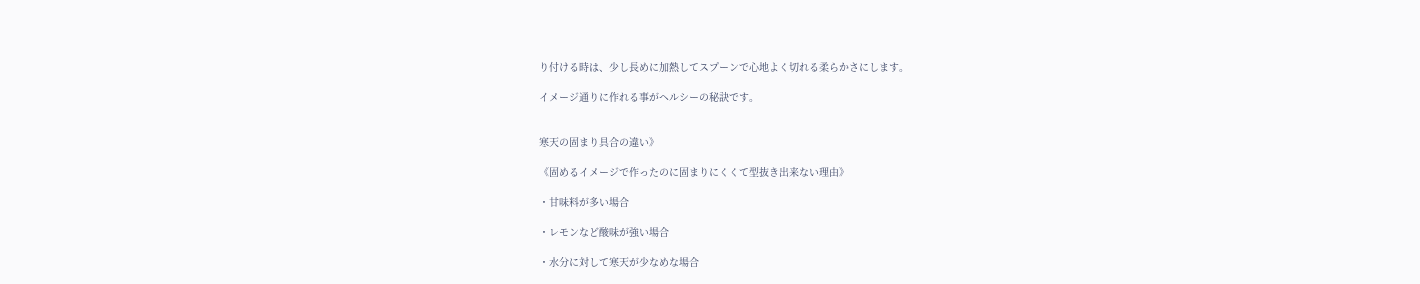り付ける時は、少し長めに加熱してスプーンで心地よく切れる柔らかさにします。

イメージ通りに作れる事がヘルシーの秘訣です。


寒天の固まり具合の違い》

《固めるイメージで作ったのに固まりにくくて型抜き出来ない理由》

・甘味料が多い場合

・レモンなど酸味が強い場合

・水分に対して寒天が少なめな場合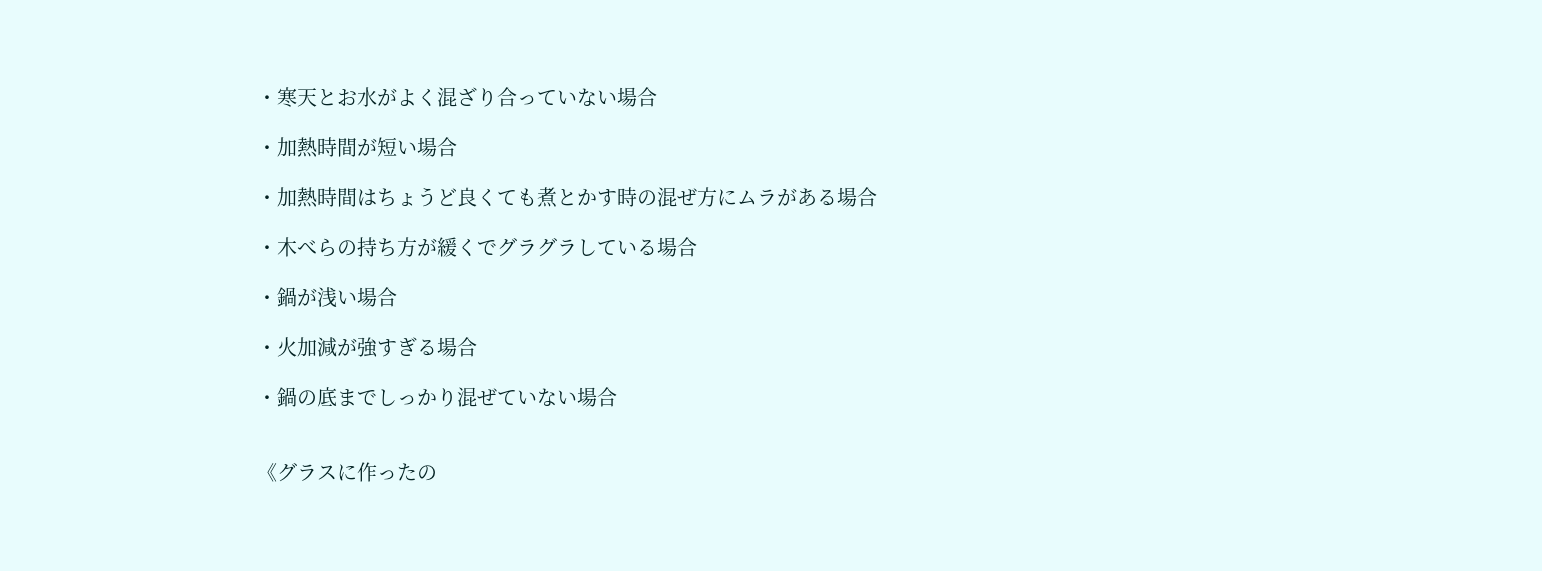・寒天とお水がよく混ざり合っていない場合

・加熱時間が短い場合

・加熱時間はちょうど良くても煮とかす時の混ぜ方にムラがある場合

・木べらの持ち方が緩くでグラグラしている場合

・鍋が浅い場合

・火加減が強すぎる場合

・鍋の底までしっかり混ぜていない場合


《グラスに作ったの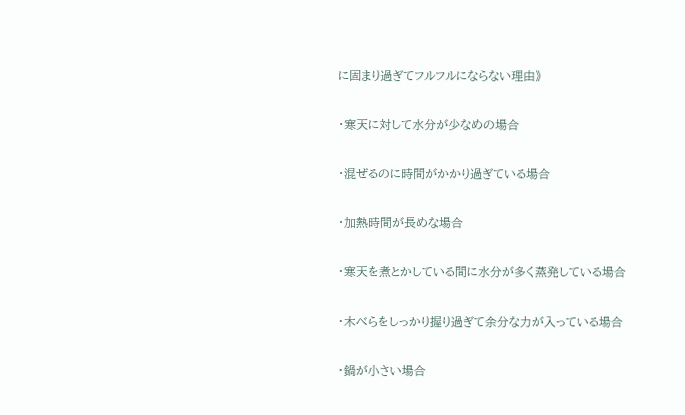に固まり過ぎてフルフルにならない理由》

・寒天に対して水分が少なめの場合

・混ぜるのに時間がかかり過ぎている場合

・加熱時間が長めな場合

・寒天を煮とかしている間に水分が多く蒸発している場合

・木べらをしっかり握り過ぎて余分な力が入っている場合

・鍋が小さい場合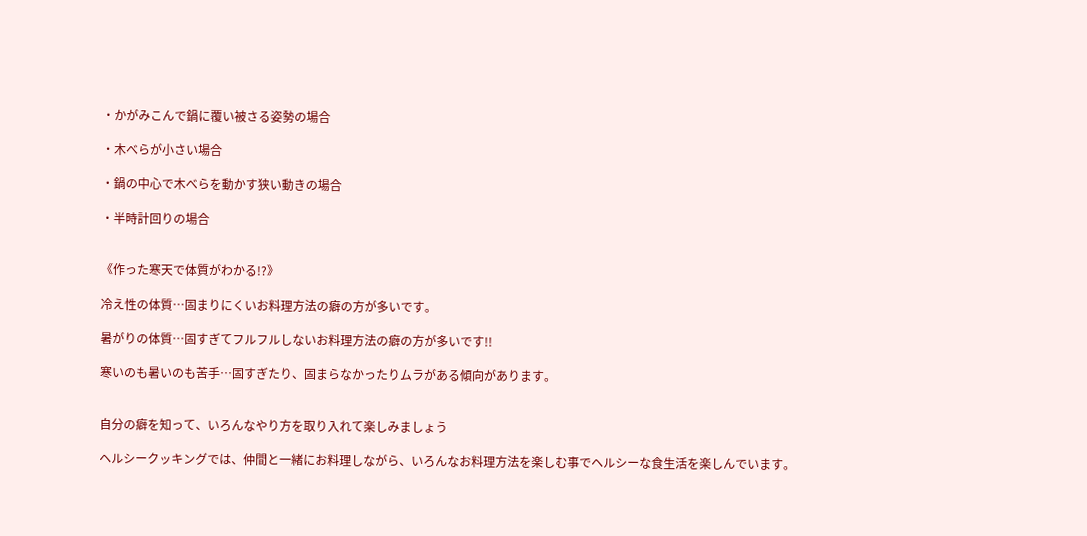・かがみこんで鍋に覆い被さる姿勢の場合

・木べらが小さい場合

・鍋の中心で木べらを動かす狭い動きの場合

・半時計回りの場合


《作った寒天で体質がわかる!?》

冷え性の体質…固まりにくいお料理方法の癖の方が多いです。

暑がりの体質…固すぎてフルフルしないお料理方法の癖の方が多いです!!

寒いのも暑いのも苦手…固すぎたり、固まらなかったりムラがある傾向があります。


自分の癖を知って、いろんなやり方を取り入れて楽しみましょう

ヘルシークッキングでは、仲間と一緒にお料理しながら、いろんなお料理方法を楽しむ事でヘルシーな食生活を楽しんでいます。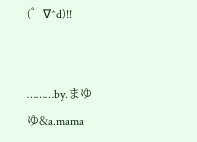(゜∇^d)!!


………by.まゆゆ&a.mama